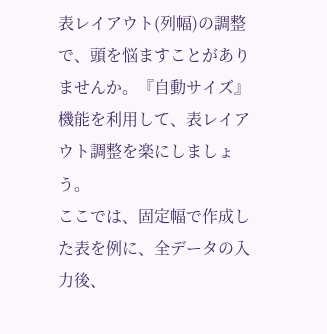表レイアウト(列幅)の調整で、頭を悩ますことがありませんか。『自動サイズ』機能を利用して、表レイアウト調整を楽にしましょう。
ここでは、固定幅で作成した表を例に、全データの入力後、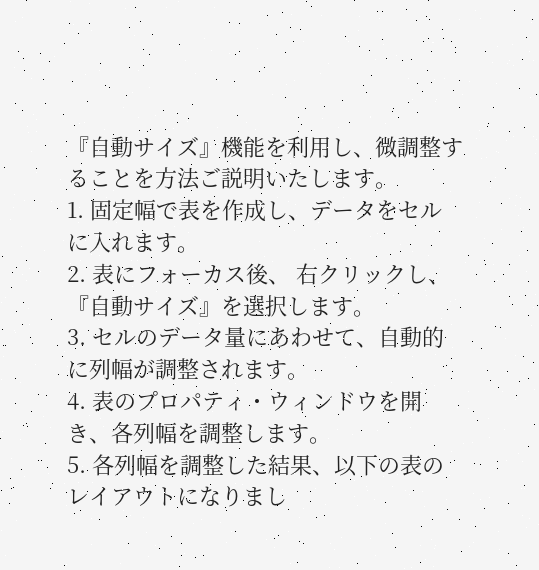『自動サイズ』機能を利用し、微調整することを方法ご説明いたします。
1. 固定幅で表を作成し、データをセルに入れます。
2. 表にフォーカス後、 右クリックし、『自動サイズ』を選択します。
3. セルのデータ量にあわせて、自動的に列幅が調整されます。
4. 表のプロパティ・ウィンドウを開き、各列幅を調整します。
5. 各列幅を調整した結果、以下の表のレイアウトになりまし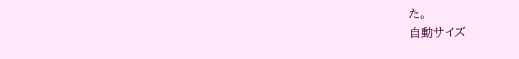た。
自動サイズ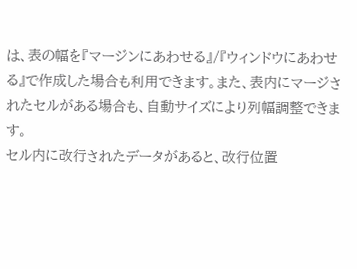は、表の幅を『マージンにあわせる』/『ウィンドウにあわせる』で作成した場合も利用できます。また、表内にマージされたセルがある場合も、自動サイズにより列幅調整できます。
セル内に改行されたデータがあると、改行位置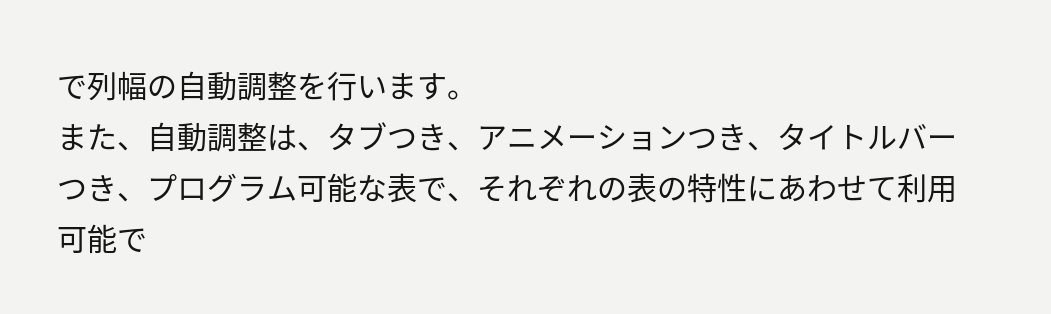で列幅の自動調整を行います。
また、自動調整は、タブつき、アニメーションつき、タイトルバーつき、プログラム可能な表で、それぞれの表の特性にあわせて利用可能で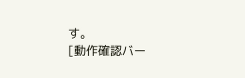す。
[動作確認バー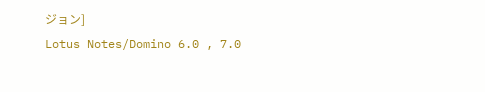ジョン]
Lotus Notes/Domino 6.0 , 7.0